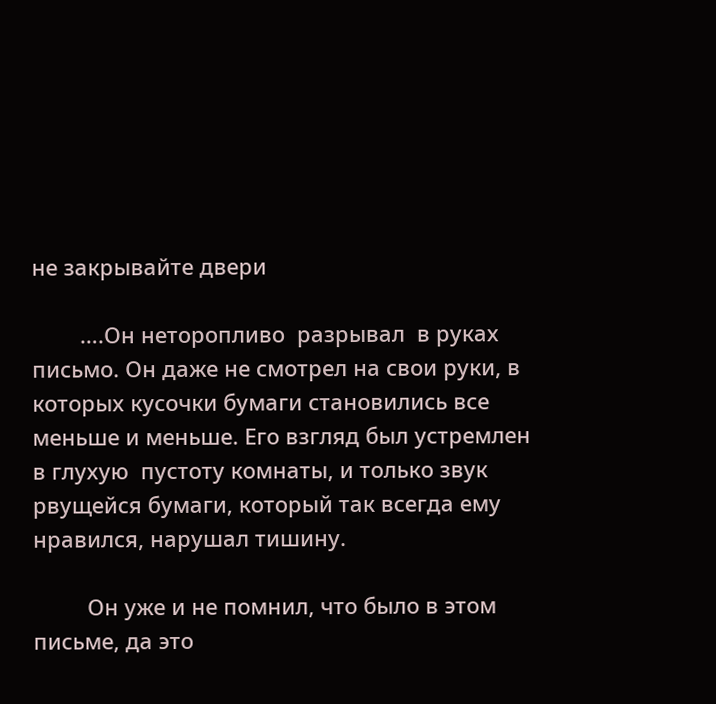не закрывайте двери

        ….Он неторопливо  разрывал  в руках письмо. Он даже не смотрел на свои руки, в которых кусочки бумаги становились все меньше и меньше. Его взгляд был устремлен в глухую  пустоту комнаты, и только звук рвущейся бумаги, который так всегда ему нравился, нарушал тишину.

         Он уже и не помнил, что было в этом письме, да это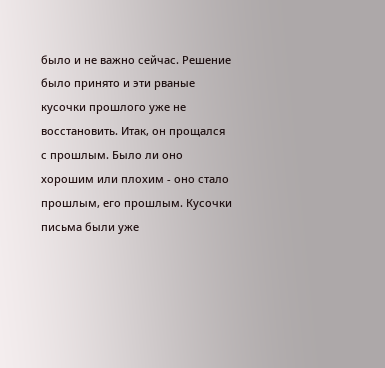было и не важно сейчас. Решение было принято и эти рваные кусочки прошлого уже не восстановить. Итак, он прощался с прошлым. Было ли оно хорошим или плохим - оно стало прошлым, его прошлым. Кусочки письма были уже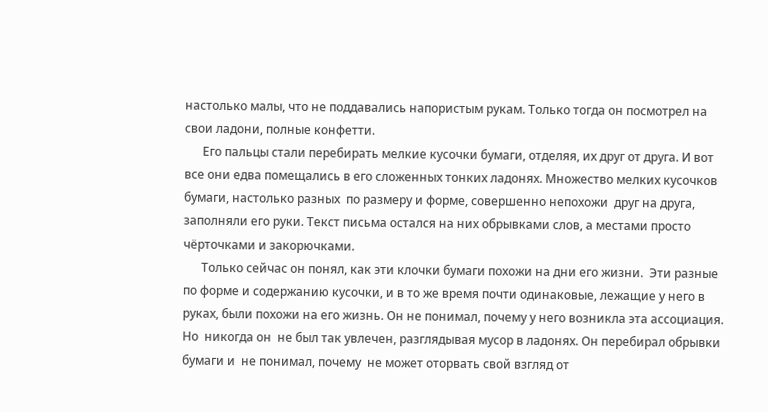настолько малы, что не поддавались напористым рукам. Только тогда он посмотрел на свои ладони, полные конфетти.
      Его пальцы стали перебирать мелкие кусочки бумаги, отделяя, их друг от друга. И вот все они едва помещались в его сложенных тонких ладонях. Множество мелких кусочков бумаги, настолько разных  по размеру и форме, совершенно непохожи  друг на друга, заполняли его руки. Текст письма остался на них обрывками слов, а местами просто чёрточками и закорючками.
      Только сейчас он понял, как эти клочки бумаги похожи на дни его жизни.  Эти разные по форме и содержанию кусочки, и в то же время почти одинаковые, лежащие у него в руках, были похожи на его жизнь. Он не понимал, почему у него возникла эта ассоциация. Но  никогда он  не был так увлечен, разглядывая мусор в ладонях. Он перебирал обрывки бумаги и  не понимал, почему  не может оторвать свой взгляд от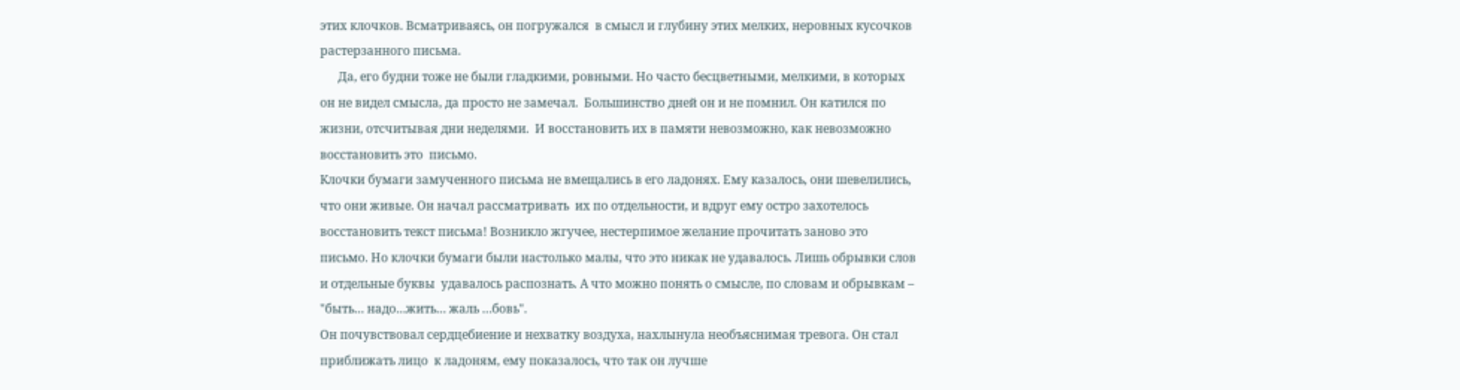этих клочков. Всматриваясь, он погружался  в смысл и глубину этих мелких, неровных кусочков растерзанного письма.
      Да, его будни тоже не были гладкими, ровными. Но часто бесцветными, мелкими, в которых он не видел смысла, да просто не замечал.  Большинство дней он и не помнил. Он катился по жизни, отсчитывая дни неделями.  И восстановить их в памяти невозможно, как невозможно восстановить это  письмо.
Клочки бумаги замученного письма не вмещались в его ладонях. Ему казалось, они шевелились, что они живые. Он начал рассматривать  их по отдельности, и вдруг ему остро захотелось восстановить текст письма! Возникло жгучее, нестерпимое желание прочитать заново это письмо. Но клочки бумаги были настолько малы, что это никак не удавалось. Лишь обрывки слов и отдельные буквы  удавалось распознать. А что можно понять о смысле, по словам и обрывкам – "быть… надо…жить… жаль …бовь".
Он почувствовал сердцебиение и нехватку воздуха, нахлынула необъяснимая тревога. Он стал приближать лицо  к ладоням, ему показалось, что так он лучше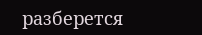разберется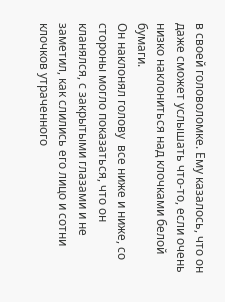в своей головоломке. Ему казалось, что он даже сможет услышать что-то, если очень низко наклониться над клочками белой бумаги.
Он наклонял голову  все ниже и ниже, со стороны могло показаться, что он кланялся, с закрытыми глазами и не заметил, как слились его лицо и сотни клочков утраченного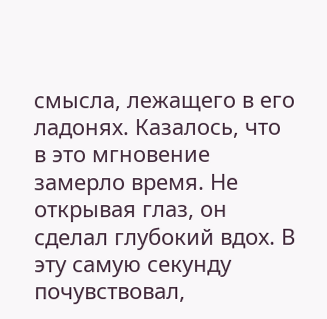смысла, лежащего в его ладонях. Казалось, что в это мгновение замерло время. Не открывая глаз, он  сделал глубокий вдох. В эту самую секунду почувствовал,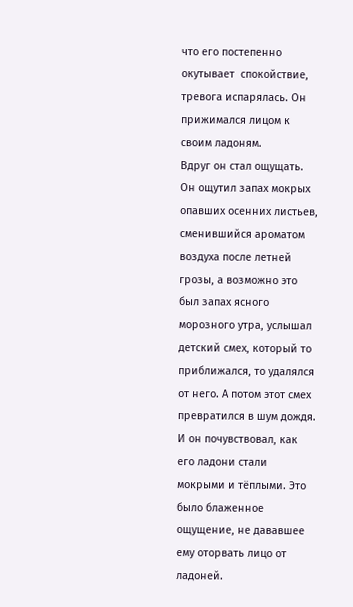что его постепенно окутывает  спокойствие, тревога испарялась. Он прижимался лицом к своим ладоням.
Вдруг он стал ощущать. Он ощутил запах мокрых опавших осенних листьев, сменившийся ароматом воздуха после летней грозы, а возможно это был запах ясного морозного утра, услышал детский смех, который то приближался, то удалялся от него. А потом этот смех превратился в шум дождя. И он почувствовал, как его ладони стали мокрыми и тёплыми. Это было блаженное ощущение, не дававшее ему оторвать лицо от ладоней.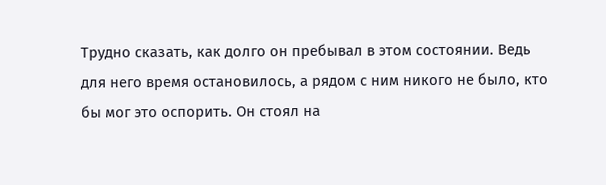Трудно сказать, как долго он пребывал в этом состоянии. Ведь для него время остановилось, а рядом с ним никого не было, кто бы мог это оспорить. Он стоял на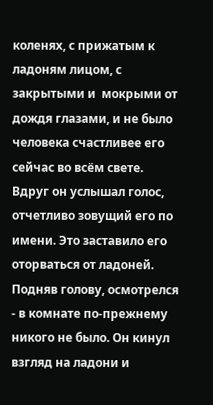коленях, с прижатым к ладоням лицом, с закрытыми и  мокрыми от дождя глазами, и не было  человека счастливее его сейчас во всём свете.
Вдруг он услышал голос, отчетливо зовущий его по имени. Это заставило его оторваться от ладоней. Подняв голову, осмотрелся - в комнате по-прежнему никого не было. Он кинул взгляд на ладони и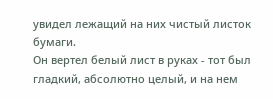увидел лежащий на них чистый листок бумаги.
Он вертел белый лист в руках - тот был гладкий, абсолютно целый, и на нем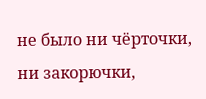не было ни чёрточки, ни закорючки,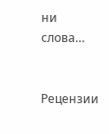ни слова…


Рецензии